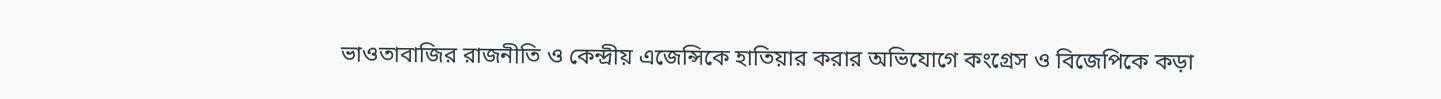ভাওতাবাজির রাজনীতি ও কেন্দ্রীয় এজেন্সিকে হাতিয়ার করার অভিযোগে কংগ্রেস ও বিজেপিকে কড়া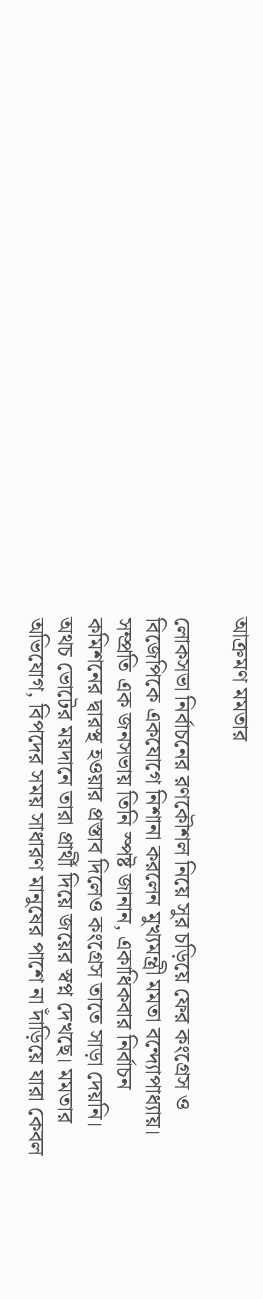আক্রমণ মমতার

লোকসভা নির্বাচনের রণকৌশল নিয়ে সুর চড়িয়ে ফের কংগ্রেস ও বিজেপিকে একযোগে নিশানা করলেন মুখ্যমন্ত্রী মমতা বন্দ্যোপাধ্যায়। সম্প্রতি এক জনসভায় তিনি স্পষ্ট জানান, একাধিকবার নির্বাচন কমিশনের দ্বারস্থ হওয়ার প্রস্তাব দিলেও কংগ্রেস তাতে সাড়া দেয়নি। অথচ ভোটের ময়দানে তারা প্রার্থী দিয়ে জয়ের স্বপ্ন দেখছে। মমতার অভিযোগ, বিপদের সময় সাধারণ মানুষের পাশে না দাঁড়িয়ে যারা কেবল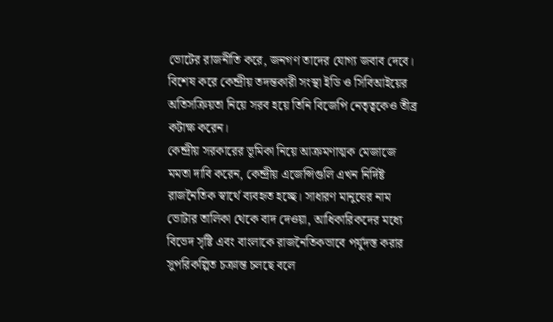ভোটের রাজনীতি করে, জনগণ তাদের যোগ্য জবাব দেবে। বিশেষ করে কেন্দ্রীয় তদন্তকারী সংস্থা ইডি ও সিবিআইয়ের অতিসক্রিয়তা নিয়ে সরব হয়ে তিনি বিজেপি নেতৃত্বকেও তীব্র কটাক্ষ করেন।
কেন্দ্রীয় সরকারের ভূমিকা নিয়ে আক্রমণাত্মক মেজাজে মমতা দাবি করেন, কেন্দ্রীয় এজেন্সিগুলি এখন নির্দিষ্ট রাজনৈতিক স্বার্থে ব্যবহৃত হচ্ছে। সাধারণ মানুষের নাম ভোটার তালিকা থেকে বাদ দেওয়া, আধিকারিকদের মধ্যে বিভেদ সৃষ্টি এবং বাংলাকে রাজনৈতিকভাবে পর্যুদস্ত করার সুপরিকল্পিত চক্রান্ত চলছে বলে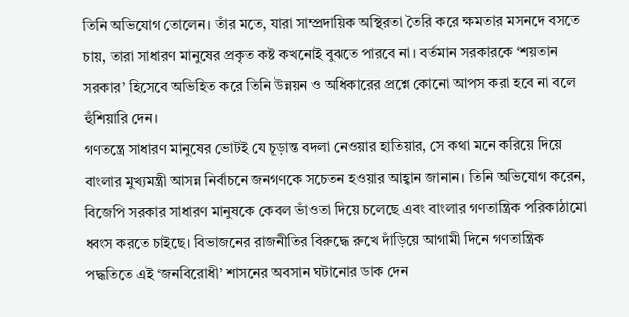তিনি অভিযোগ তোলেন। তাঁর মতে, যারা সাম্প্রদায়িক অস্থিরতা তৈরি করে ক্ষমতার মসনদে বসতে চায়, তারা সাধারণ মানুষের প্রকৃত কষ্ট কখনোই বুঝতে পারবে না। বর্তমান সরকারকে ‘শয়তান সরকার’ হিসেবে অভিহিত করে তিনি উন্নয়ন ও অধিকারের প্রশ্নে কোনো আপস করা হবে না বলে হুঁশিয়ারি দেন।
গণতন্ত্রে সাধারণ মানুষের ভোটই যে চূড়ান্ত বদলা নেওয়ার হাতিয়ার, সে কথা মনে করিয়ে দিয়ে বাংলার মুখ্যমন্ত্রী আসন্ন নির্বাচনে জনগণকে সচেতন হওয়ার আহ্বান জানান। তিনি অভিযোগ করেন, বিজেপি সরকার সাধারণ মানুষকে কেবল ভাঁওতা দিয়ে চলেছে এবং বাংলার গণতান্ত্রিক পরিকাঠামো ধ্বংস করতে চাইছে। বিভাজনের রাজনীতির বিরুদ্ধে রুখে দাঁড়িয়ে আগামী দিনে গণতান্ত্রিক পদ্ধতিতে এই ‘জনবিরোধী’ শাসনের অবসান ঘটানোর ডাক দেন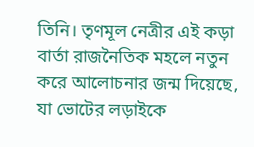তিনি। তৃণমূল নেত্রীর এই কড়া বার্তা রাজনৈতিক মহলে নতুন করে আলোচনার জন্ম দিয়েছে, যা ভোটের লড়াইকে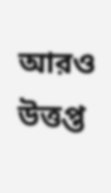আরও উত্তপ্ত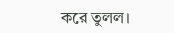করে তুলল।